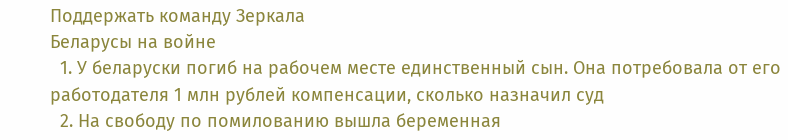Поддержать команду Зеркала
Беларусы на войне
  1. У беларуски погиб на рабочем месте единственный сын. Она потребовала от его работодателя 1 млн рублей компенсации, сколько назначил суд
  2. На свободу по помилованию вышла беременная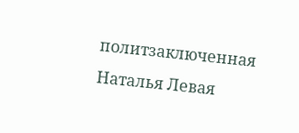политзаключенная Наталья Левая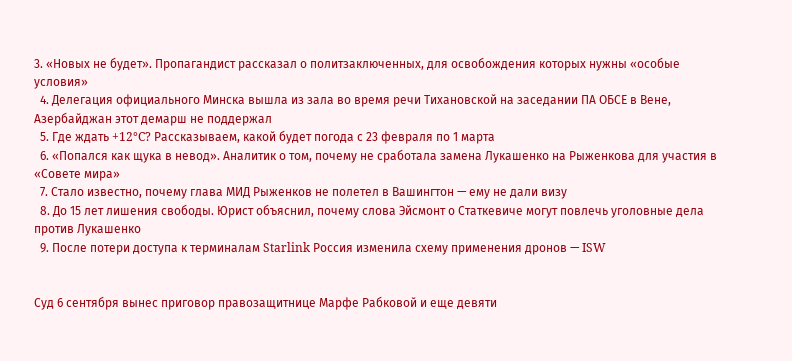3. «Новых не будет». Пропагандист рассказал о политзаключенных, для освобождения которых нужны «особые условия»
  4. Делегация официального Минска вышла из зала во время речи Тихановской на заседании ПА ОБСЕ в Вене, Азербайджан этот демарш не поддержал
  5. Где ждать +12°C? Рассказываем, какой будет погода с 23 февраля по 1 марта
  6. «Попался как щука в невод». Аналитик о том, почему не сработала замена Лукашенко на Рыженкова для участия в «Совете мира»
  7. Стало известно, почему глава МИД Рыженков не полетел в Вашингтон — ему не дали визу
  8. До 15 лет лишения свободы. Юрист объяснил, почему слова Эйсмонт о Статкевиче могут повлечь уголовные дела против Лукашенко
  9. После потери доступа к терминалам Starlink Россия изменила схему применения дронов — ISW


Суд 6 сентября вынес приговор правозащитнице Марфе Рабковой и еще девяти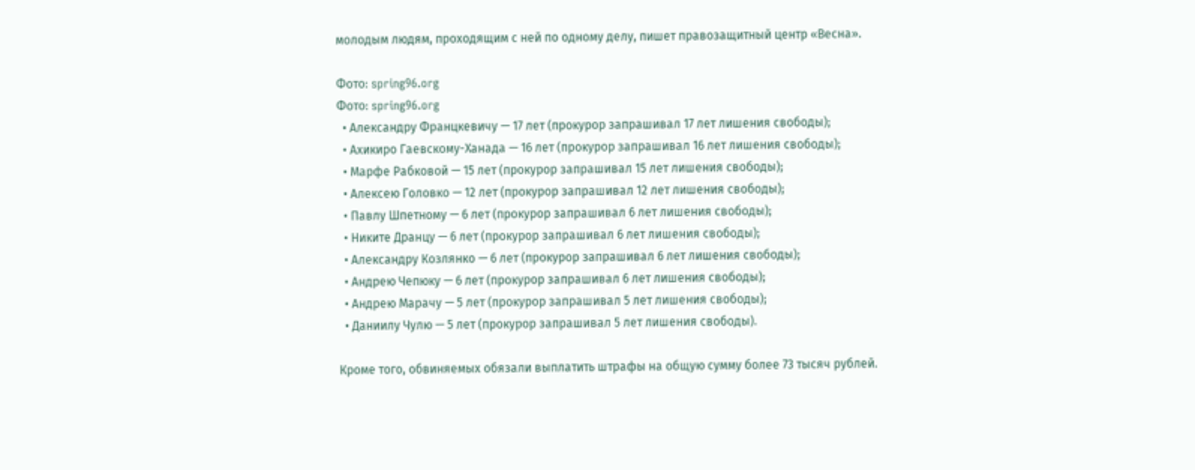молодым людям, проходящим с ней по одному делу, пишет правозащитный центр «Весна».

Фото: spring96.org
Фото: spring96.org
  • Александру Францкевичу — 17 лет (прокурор запрашивал 17 лет лишения свободы);
  • Ахикиро Гаевскому-Ханада — 16 лет (прокурор запрашивал 16 лет лишения свободы);
  • Марфе Рабковой — 15 лет (прокурор запрашивал 15 лет лишения свободы);
  • Алексею Головко — 12 лет (прокурор запрашивал 12 лет лишения свободы);
  • Павлу Шпетному — 6 лет (прокурор запрашивал 6 лет лишения свободы);
  • Никите Дранцу — 6 лет (прокурор запрашивал 6 лет лишения свободы);
  • Александру Козлянко — 6 лет (прокурор запрашивал 6 лет лишения свободы);
  • Андрею Чепюку — 6 лет (прокурор запрашивал 6 лет лишения свободы);
  • Андрею Марачу — 5 лет (прокурор запрашивал 5 лет лишения свободы);
  • Даниилу Чулю — 5 лет (прокурор запрашивал 5 лет лишения свободы).

Кроме того, обвиняемых обязали выплатить штрафы на общую сумму более 73 тысяч рублей.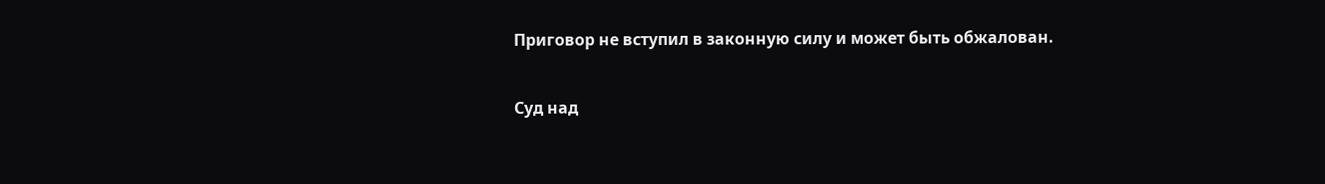Приговор не вступил в законную силу и может быть обжалован.

Суд над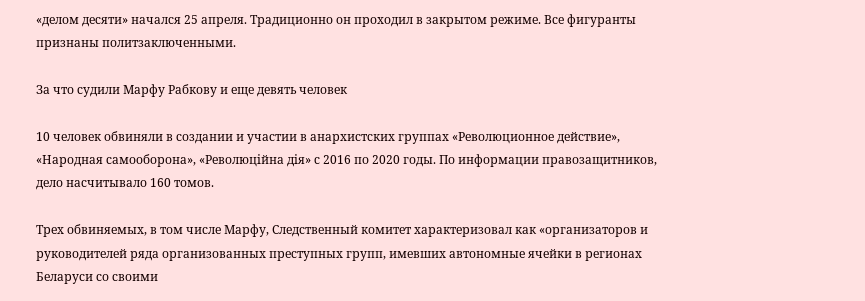«делом десяти» начался 25 апреля. Традиционно он проходил в закрытом режиме. Все фигуранты признаны политзаключенными.

За что судили Марфу Рабкову и еще девять человек

10 человек обвиняли в создании и участии в анархистских группах «Революционное действие», «Народная самооборона», «Революцiйна дiя» с 2016 по 2020 годы. По информации правозащитников, дело насчитывало 160 томов.

Трех обвиняемых, в том числе Марфу, Следственный комитет характеризовал как «организаторов и руководителей ряда организованных преступных групп, имевших автономные ячейки в регионах Беларуси со своими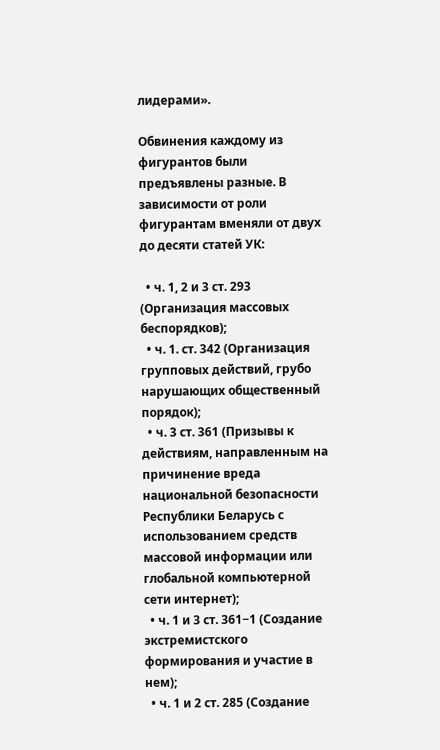лидерами».

Обвинения каждому из фигурантов были предъявлены разные. В зависимости от роли фигурантам вменяли от двух до десяти статей УК:

  • ч. 1, 2 и 3 ст. 293 (Организация массовых беспорядков);
  • ч. 1. ст. 342 (Организация групповых действий, грубо нарушающих общественный порядок);
  • ч. 3 ст. 361 (Призывы к действиям, направленным на причинение вреда национальной безопасности Республики Беларусь с использованием средств массовой информации или глобальной компьютерной сети интернет);
  • ч. 1 и 3 ст. 361−1 (Создание экстремистского формирования и участие в нем);
  • ч. 1 и 2 ст. 285 (Создание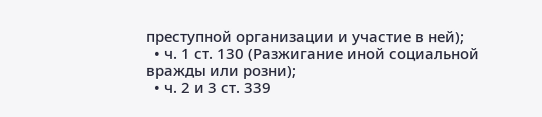преступной организации и участие в ней);
  • ч. 1 ст. 130 (Разжигание иной социальной вражды или розни);
  • ч. 2 и 3 ст. 339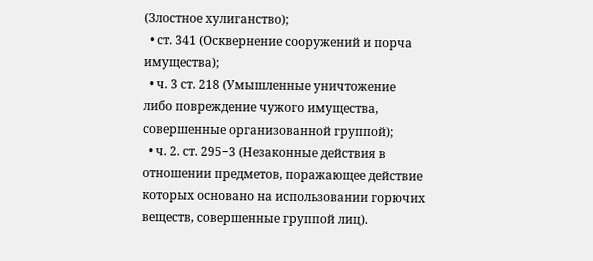(Злостное хулиганство);
  • ст. 341 (Осквернение сооружений и порча имущества);
  • ч. 3 ст. 218 (Умышленные уничтожение либо повреждение чужого имущества, совершенные организованной группой);
  • ч. 2. ст. 295−3 (Незаконные действия в отношении предметов, поражающее действие которых основано на использовании горючих веществ, совершенные группой лиц).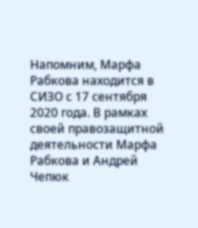Напомним, Марфа Рабкова находится в СИЗО с 17 сентября 2020 года. В рамках своей правозащитной деятельности Марфа Рабкова и Андрей Чепюк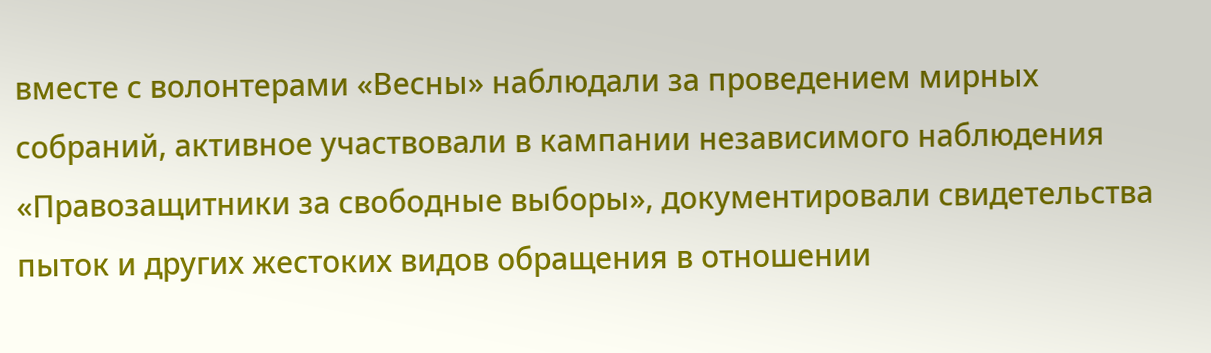вместе с волонтерами «Весны» наблюдали за проведением мирных собраний, активное участвовали в кампании независимого наблюдения «Правозащитники за свободные выборы», документировали свидетельства пыток и других жестоких видов обращения в отношении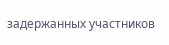задержанных участников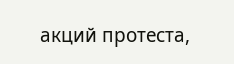акций протеста,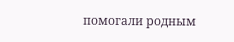помогали родным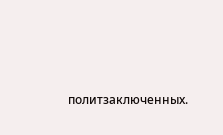политзаключенных.